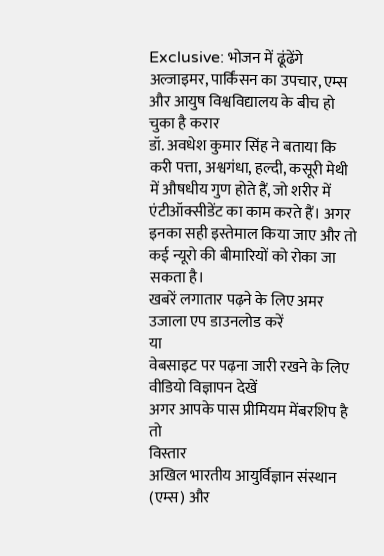Exclusive: भोजन में ढूंढेंगे अल्जाइमर, पार्किंसन का उपचार, एम्स और आयुष विश्वविद्यालय के बीच हो चुका है करार
डॉ. अवधेश कुमार सिंह ने बताया कि करी पत्ता, अश्वगंधा, हल्दी, कसूरी मेथी में औषधीय गुण होते हैं, जो शरीर में एंटीऑक्सीडेंट का काम करते हैं। अगर इनका सही इस्तेमाल किया जाए और तो कई न्यूरो की बीमारियों को रोका जा सकता है।
खबरें लगातार पढ़ने के लिए अमर उजाला एप डाउनलोड करें
या
वेबसाइट पर पढ़ना जारी रखने के लिए वीडियो विज्ञापन देखें
अगर आपके पास प्रीमियम मेंबरशिप है तो
विस्तार
अखिल भारतीय आयुर्विज्ञान संस्थान (एम्स) और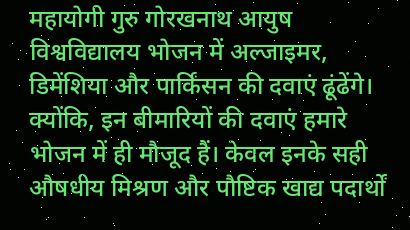महायोगी गुरु गोरखनाथ आयुष विश्वविद्यालय भोजन में अल्जाइमर, डिमेंशिया और पार्किंसन की दवाएं ढूंढेंगे। क्योंकि, इन बीमारियों की दवाएं हमारे भोजन में ही मौजूद हैं। केवल इनके सही औषधीय मिश्रण और पौष्टिक खाद्य पदार्थों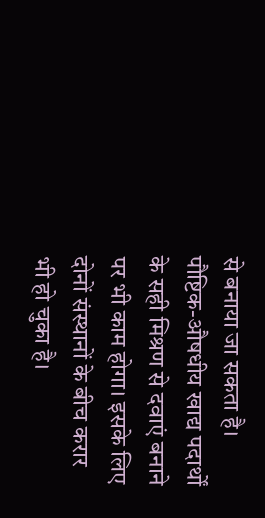से बनाया जा सकता है।
पौष्टिक-औषधीय खाद्य पदार्थों के सही मिश्रण से दवाएं बनाने पर भी काम होगा। इसके लिए दोनों संस्थानों के बीच करार भी हो चुका है।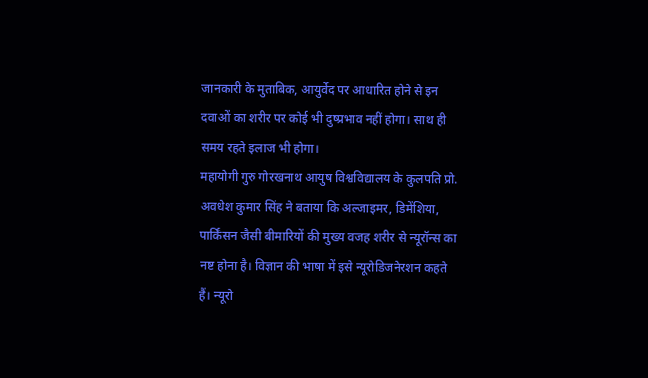जानकारी के मुताबिक, आयुर्वेद पर आधारित होने से इन दवाओं का शरीर पर कोई भी दुष्प्रभाव नहीं होगा। साथ ही समय रहते इलाज भी होगा।
महायोगी गुरु गोरखनाथ आयुष विश्वविद्यालय के कुलपति प्रो. अवधेश कुमार सिंह ने बताया कि अल्जाइमर, डिमेंशिया, पार्किंसन जैसी बीमारियों की मुख्य वजह शरीर से न्यूरॉन्स का नष्ट होना है। विज्ञान की भाषा में इसे न्यूरोडिजनेरशन कहते हैं। न्यूरो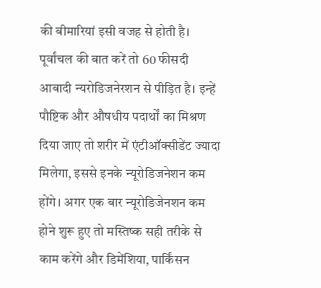की बीमारियां इसी वजह से होती है।
पूर्वांचल की बात करें तो 60 फीसदी आबादी न्यरोडिजनेरशन से पीड़ित है। इन्हें पौष्टिक और औषधीय पदार्थों का मिश्रण दिया जाए तो शरीर में एंटीऑक्सीडेंट ज्यादा मिलेगा, इससे इनके न्यूरोडिजनेशन कम होंगे। अगर एक बार न्यूरोडिजेनशन कम होने शुरू हुए तो मस्तिष्क सही तरीके से काम करेंगे और डिमेंशिया, पार्किंसन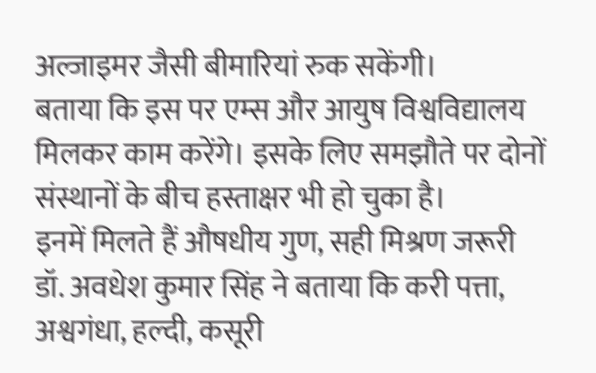अल्जाइमर जैसी बीमारियां रुक सकेंगी।
बताया कि इस पर एम्स और आयुष विश्वविद्यालय मिलकर काम करेंगे। इसके लिए समझौते पर दोनों संस्थानों के बीच हस्ताक्षर भी हो चुका है।
इनमें मिलते हैं औषधीय गुण, सही मिश्रण जरूरी
डॉ. अवधेश कुमार सिंह ने बताया कि करी पत्ता, अश्वगंधा, हल्दी, कसूरी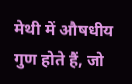मेथी में औषधीय गुण होते हैं, जो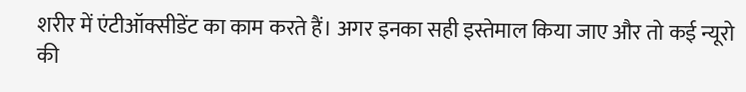शरीर में एंटीऑक्सीडेंट का काम करते हैं। अगर इनका सही इस्तेमाल किया जाए और तो कई न्यूरो की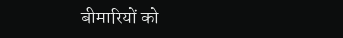बीमारियों को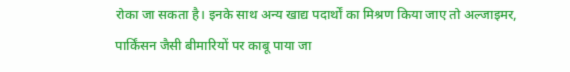रोका जा सकता है। इनके साथ अन्य खाद्य पदार्थों का मिश्रण किया जाए तो अल्जाइमर, पार्किंसन जैसी बीमारियों पर काबू पाया जा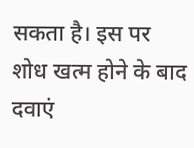सकता है। इस पर शोध खत्म होने के बाद दवाएं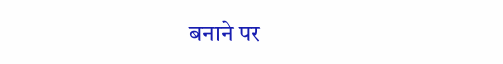बनाने पर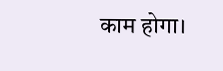काम होगा।